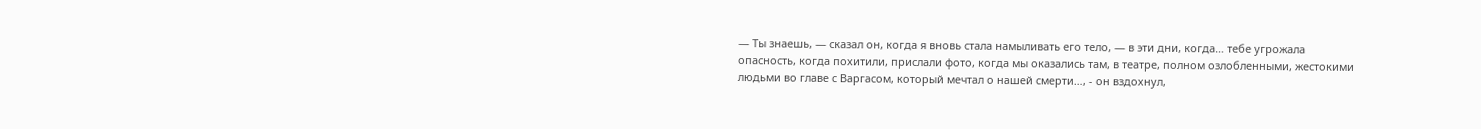— Ты знаешь, — сказал он, когда я вновь стала намыливать его тело, — в эти дни, когда… тебе угрожала опасность, когда похитили, прислали фото, когда мы оказались там, в театре, полном озлобленными, жестокими людьми во главе с Варгасом, который мечтал о нашей смерти…, - он вздохнул,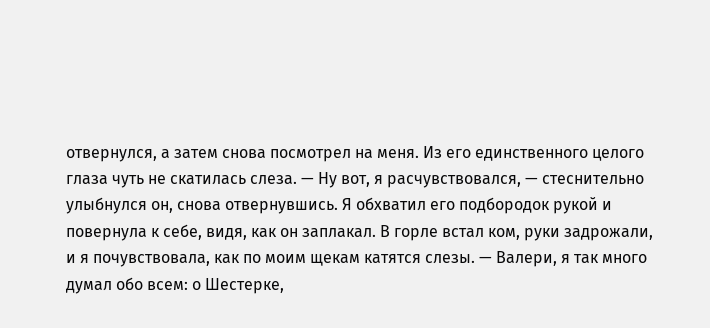отвернулся, а затем снова посмотрел на меня. Из его единственного целого глаза чуть не скатилась слеза. — Ну вот, я расчувствовался, — стеснительно улыбнулся он, снова отвернувшись. Я обхватил его подбородок рукой и повернула к себе, видя, как он заплакал. В горле встал ком, руки задрожали, и я почувствовала, как по моим щекам катятся слезы. — Валери, я так много думал обо всем: о Шестерке,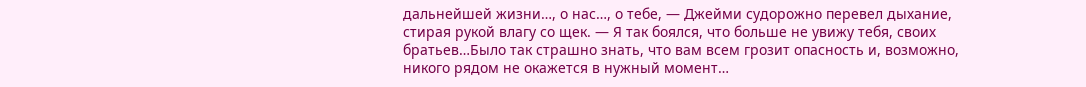дальнейшей жизни…, о нас…, о тебе, — Джейми судорожно перевел дыхание, стирая рукой влагу со щек. — Я так боялся, что больше не увижу тебя, своих братьев…Было так страшно знать, что вам всем грозит опасность и, возможно, никого рядом не окажется в нужный момент…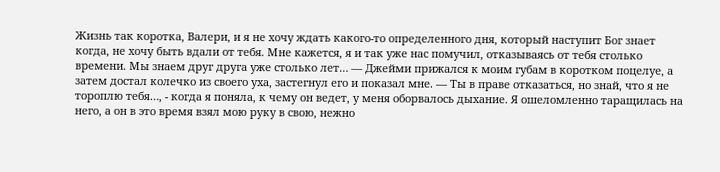Жизнь так коротка, Валери, и я не хочу ждать какого-то определенного дня, который наступит Бог знает когда, не хочу быть вдали от тебя. Мне кажется, я и так уже нас помучил, отказываясь от тебя столько времени. Мы знаем друг друга уже столько лет… — Джейми прижался к моим губам в коротком поцелуе, а затем достал колечко из своего уха, застегнул его и показал мне. — Ты в праве отказаться, но знай, что я не тороплю тебя…, - когда я поняла, к чему он ведет, у меня оборвалось дыхание. Я ошеломленно таращилась на него, а он в это время взял мою руку в свою, нежно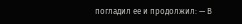погладил ее и продолжил: — В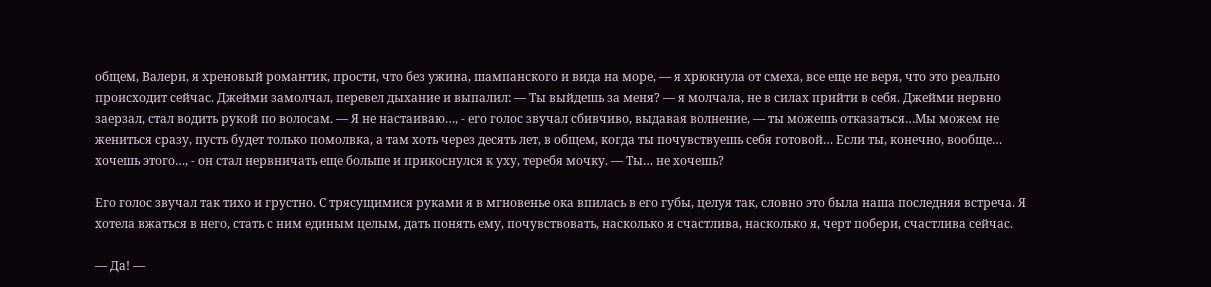общем, Валери, я хреновый романтик, прости, что без ужина, шампанского и вида на море, — я хрюкнула от смеха, все еще не веря, что это реально происходит сейчас. Джейми замолчал, перевел дыхание и выпалил: — Ты выйдешь за меня? — я молчала, не в силах прийти в себя. Джейми нервно заерзал, стал водить рукой по волосам. — Я не настаиваю…, - его голос звучал сбивчиво, выдавая волнение, — ты можешь отказаться…Мы можем не жениться сразу, пусть будет только помолвка, а там хоть через десять лет, в общем, когда ты почувствуешь себя готовой… Если ты, конечно, вообще… хочешь этого…, - он стал нервничать еще больше и прикоснулся к уху, теребя мочку. — Ты… не хочешь?

Его голос звучал так тихо и грустно. С трясущимися руками я в мгновенье ока впилась в его губы, целуя так, словно это была наша последняя встреча. Я хотела вжаться в него, стать с ним единым целым, дать понять ему, почувствовать, насколько я счастлива, насколько я, черт побери, счастлива сейчас.

— Да! —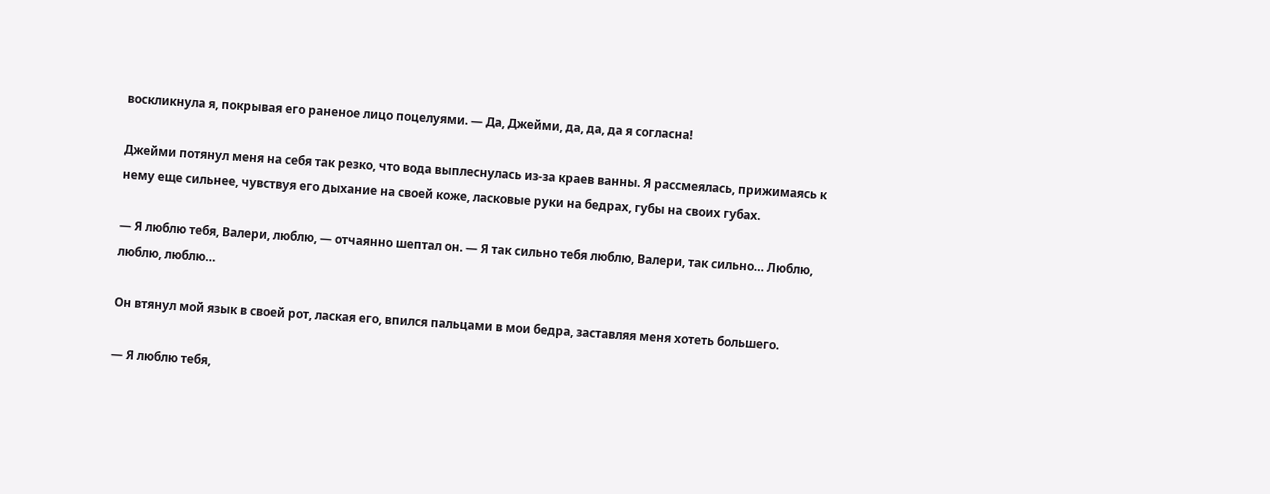воскликнула я, покрывая его раненое лицо поцелуями. — Да, Джейми, да, да, да я согласна!

Джейми потянул меня на себя так резко, что вода выплеснулась из-за краев ванны. Я рассмеялась, прижимаясь к нему еще сильнее, чувствуя его дыхание на своей коже, ласковые руки на бедрах, губы на своих губах.

— Я люблю тебя, Валери, люблю, — отчаянно шептал он. — Я так сильно тебя люблю, Валери, так сильно… Люблю, люблю, люблю…

Он втянул мой язык в своей рот, лаская его, впился пальцами в мои бедра, заставляя меня хотеть большего.

— Я люблю тебя,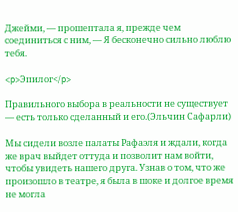Джейми, — прошептала я, прежде чем соединиться с ним, — Я бесконечно сильно люблю тебя.

<p>Эпилог</p>

Правильного выбора в реальности не существует — есть только сделанный и его.(Эльчин Сафарли)

Мы сидели возле палаты Рафаэля и ждали, когда же врач выйдет оттуда и позволит нам войти, чтобы увидеть нашего друга. Узнав о том, что же произошло в театре, я была в шоке и долгое время не могла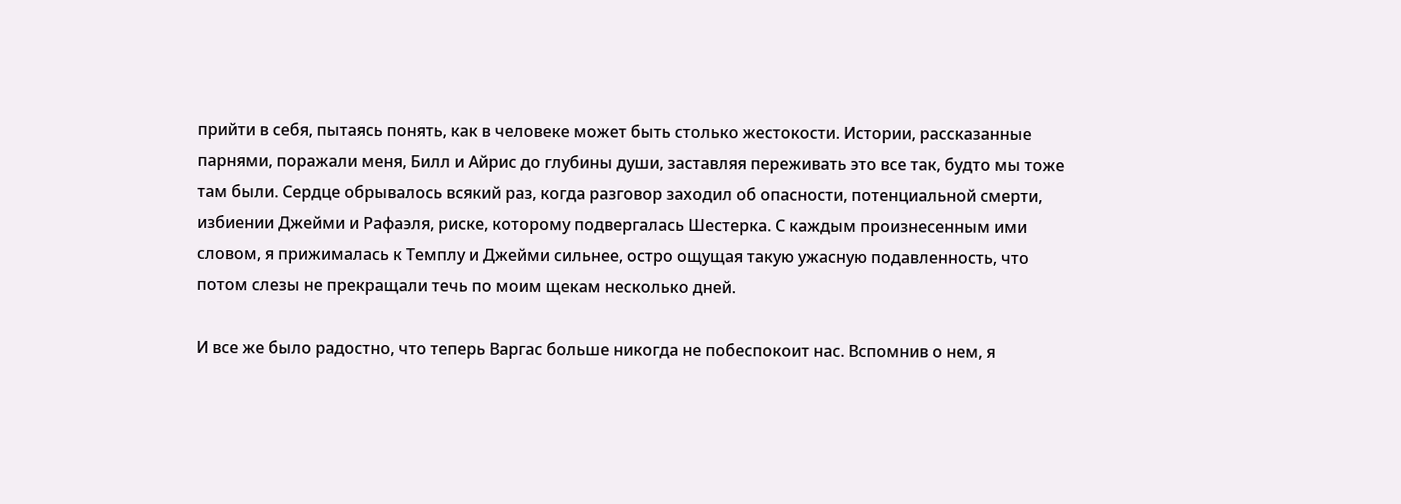прийти в себя, пытаясь понять, как в человеке может быть столько жестокости. Истории, рассказанные парнями, поражали меня, Билл и Айрис до глубины души, заставляя переживать это все так, будто мы тоже там были. Сердце обрывалось всякий раз, когда разговор заходил об опасности, потенциальной смерти, избиении Джейми и Рафаэля, риске, которому подвергалась Шестерка. С каждым произнесенным ими словом, я прижималась к Темплу и Джейми сильнее, остро ощущая такую ужасную подавленность, что потом слезы не прекращали течь по моим щекам несколько дней.

И все же было радостно, что теперь Варгас больше никогда не побеспокоит нас. Вспомнив о нем, я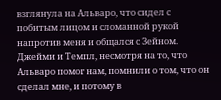взглянула на Альваро, что сидел с побитым лицом и сломанной рукой напротив меня и общался с Зейном. Джейми и Темпл, несмотря на то, что Альваро помог нам, помнили о том, что он сделал мне, и потому в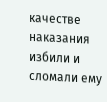качестве наказания избили и сломали ему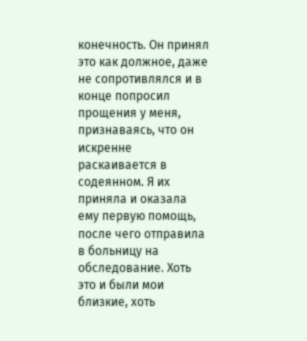конечность. Он принял это как должное, даже не сопротивлялся и в конце попросил прощения у меня, признаваясь, что он искренне раскаивается в содеянном. Я их приняла и оказала ему первую помощь, после чего отправила в больницу на обследование. Хоть это и были мои близкие, хоть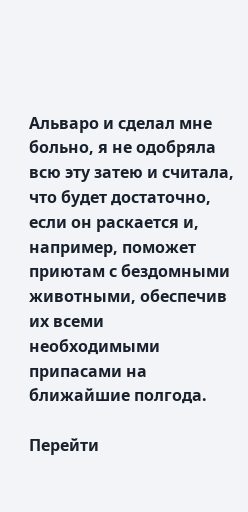Альваро и сделал мне больно, я не одобряла всю эту затею и считала, что будет достаточно, если он раскается и, например, поможет приютам с бездомными животными, обеспечив их всеми необходимыми припасами на ближайшие полгода.

Перейти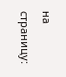на страницу: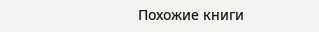Похожие книги